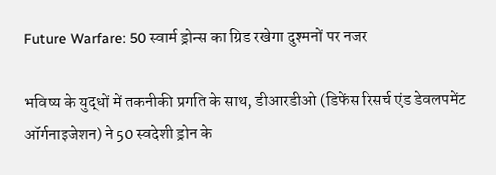Future Warfare: 50 स्वार्म ड्रोन्स का ग्रिड रखेगा दुश्मनों पर नजर

भविष्य के युद्धों में तकनीकी प्रगति के साथ, डीआरडीओ (डिफेंस रिसर्च एंड डेवलपमेंट ऑर्गनाइजेशन) ने 50 स्वदेशी ड्रोन के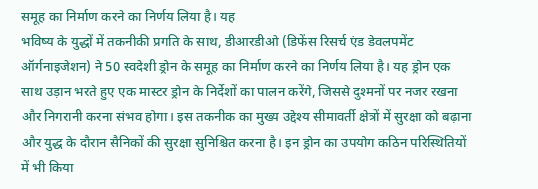समूह का निर्माण करने का निर्णय लिया है। यह
भविष्य के युद्धों में तकनीकी प्रगति के साथ, डीआरडीओ (डिफेंस रिसर्च एंड डेवलपमेंट ऑर्गनाइजेशन) ने 50 स्वदेशी ड्रोन के समूह का निर्माण करने का निर्णय लिया है। यह ड्रोन एक साथ उड़ान भरते हुए एक मास्टर ड्रोन के निर्देशों का पालन करेंगे, जिससे दुश्मनों पर नजर रखना और निगरानी करना संभव होगा। इस तकनीक का मुख्य उद्देश्य सीमावर्ती क्षेत्रों में सुरक्षा को बढ़ाना और युद्ध के दौरान सैनिकों की सुरक्षा सुनिश्चित करना है। इन ड्रोन का उपयोग कठिन परिस्थितियों में भी किया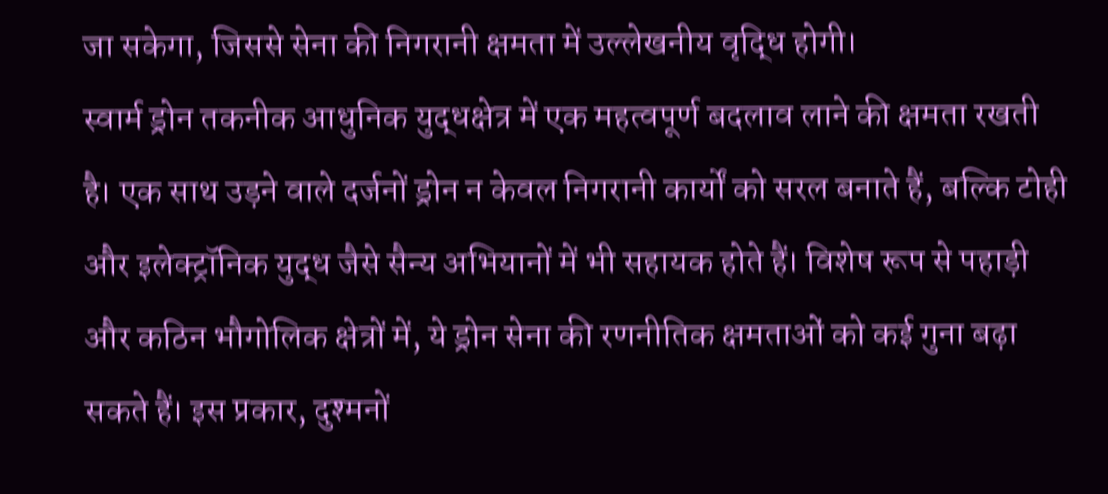जा सकेगा, जिससे सेना की निगरानी क्षमता में उल्लेखनीय वृद्धि होगी।
स्वार्म ड्रोन तकनीक आधुनिक युद्धक्षेत्र में एक महत्वपूर्ण बदलाव लाने की क्षमता रखती है। एक साथ उड़ने वाले दर्जनों ड्रोन न केवल निगरानी कार्यों को सरल बनाते हैं, बल्कि टोही और इलेक्ट्रॉनिक युद्ध जैसे सैन्य अभियानों में भी सहायक होते हैं। विशेष रूप से पहाड़ी और कठिन भौगोलिक क्षेत्रों में, ये ड्रोन सेना की रणनीतिक क्षमताओं को कई गुना बढ़ा सकते हैं। इस प्रकार, दुश्मनों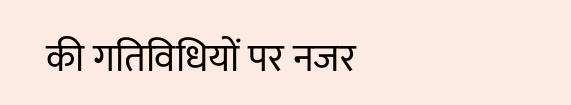की गतिविधियों पर नजर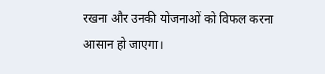रखना और उनकी योजनाओं को विफल करना आसान हो जाएगा।